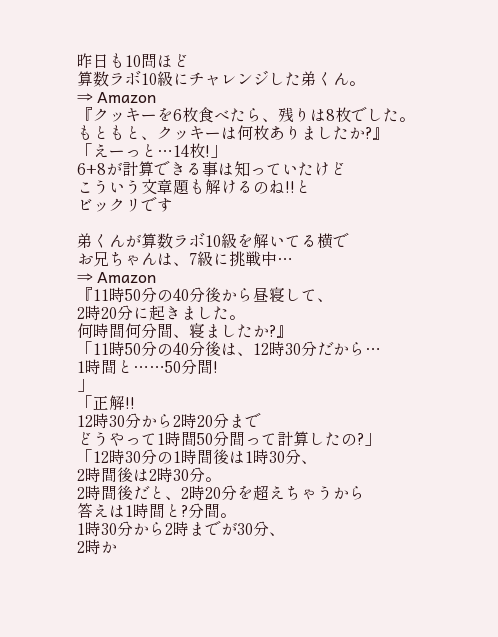昨日も10問ほど
算数ラボ10級にチャレンジした弟くん。
⇒ Amazon
『クッキーを6枚食べたら、残りは8枚でした。
もともと、クッキーは何枚ありましたか?』
「えーっと…14枚!」
6+8が計算できる事は知っていたけど
こういう文章題も解けるのね!!と
ビックリです

弟くんが算数ラボ10級を解いてる横で
お兄ちゃんは、7級に挑戦中…
⇒ Amazon
『11時50分の40分後から昼寝して、
2時20分に起きました。
何時間何分間、寝ましたか?』
「11時50分の40分後は、12時30分だから…
1時間と……50分間!
」
「正解!!
12時30分から2時20分まで
どうやって1時間50分間って計算したの?」
「12時30分の1時間後は1時30分、
2時間後は2時30分。
2時間後だと、2時20分を超えちゃうから
答えは1時間と?分間。
1時30分から2時までが30分、
2時か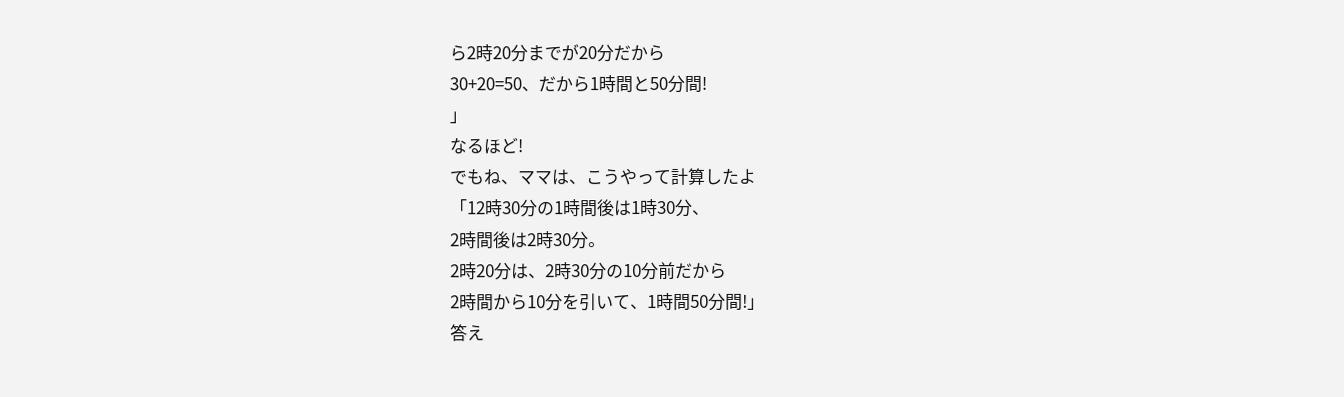ら2時20分までが20分だから
30+20=50、だから1時間と50分間!
」
なるほど!
でもね、ママは、こうやって計算したよ
「12時30分の1時間後は1時30分、
2時間後は2時30分。
2時20分は、2時30分の10分前だから
2時間から10分を引いて、1時間50分間!」
答え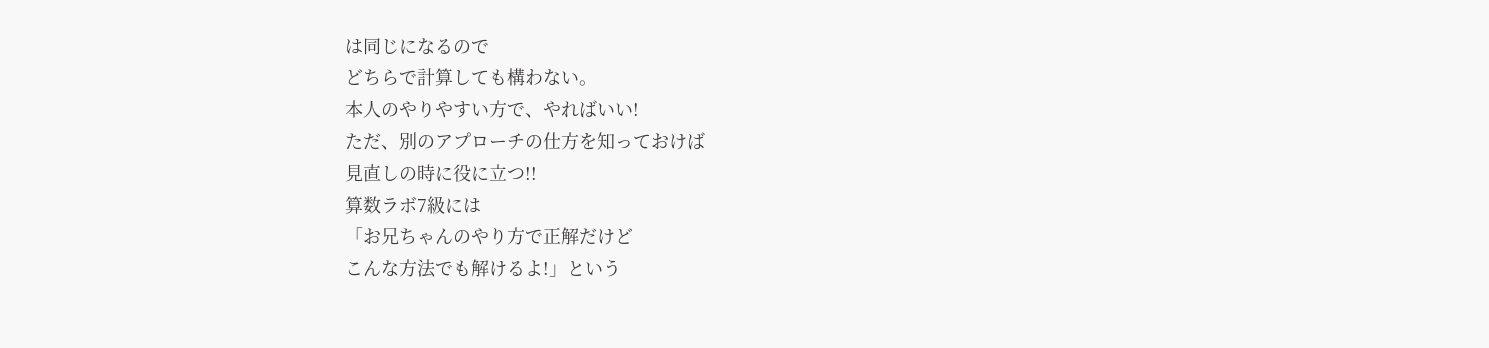は同じになるので
どちらで計算しても構わない。
本人のやりやすい方で、やればいい!
ただ、別のアプローチの仕方を知っておけば
見直しの時に役に立つ!!
算数ラボ7級には
「お兄ちゃんのやり方で正解だけど
こんな方法でも解けるよ!」という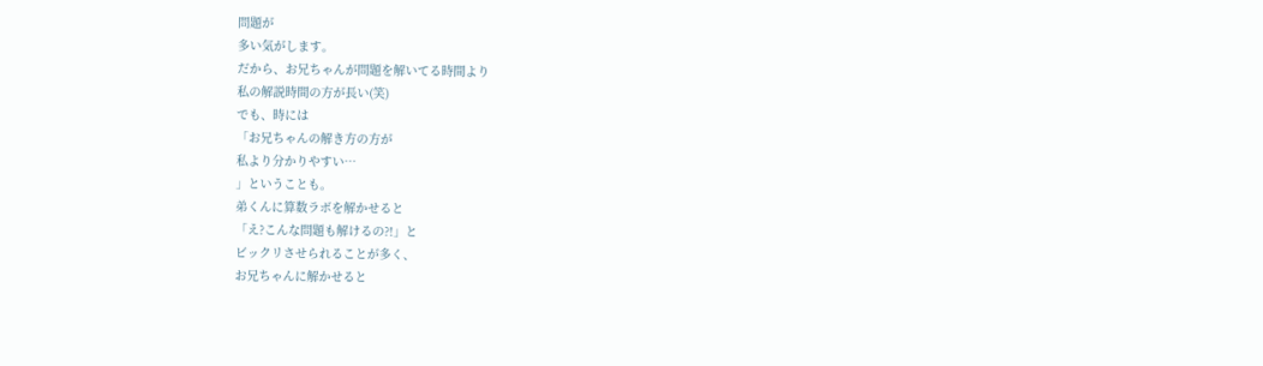問題が
多い気がします。
だから、お兄ちゃんが問題を解いてる時間より
私の解説時間の方が長い(笑)
でも、時には
「お兄ちゃんの解き方の方が
私より分かりやすい…
」ということも。
弟くんに算数ラボを解かせると
「え?こんな問題も解けるの?!」と
ビックリさせられることが多く、
お兄ちゃんに解かせると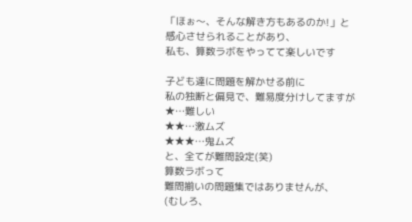「ほぉ〜、そんな解き方もあるのか!」と
感心させられることがあり、
私も、算数ラボをやってて楽しいです

子ども達に問題を解かせる前に
私の独断と偏見で、難易度分けしてますが
★…難しい
★★…激ムズ
★★★…鬼ムズ
と、全てが難問設定(笑)
算数ラボって
難問揃いの問題集ではありませんが、
(むしろ、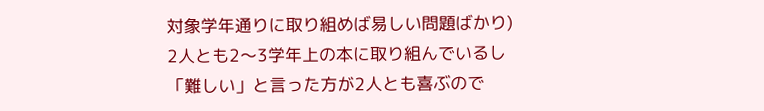対象学年通りに取り組めば易しい問題ばかり)
2人とも2〜3学年上の本に取り組んでいるし
「難しい」と言った方が2人とも喜ぶので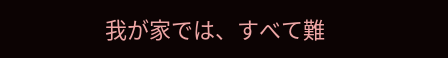我が家では、すべて難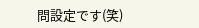問設定です(笑)